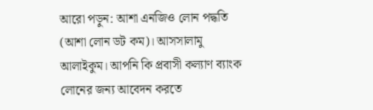আরো পড়ুন: আশা এনজিও লোন পদ্ধতি (আশা লোন ডট কম)। আসসালামু আলাইকুম। আপনি কি প্রবাসী কল্যাণ ব্যাংক লোনের জন্য আবেদন করতে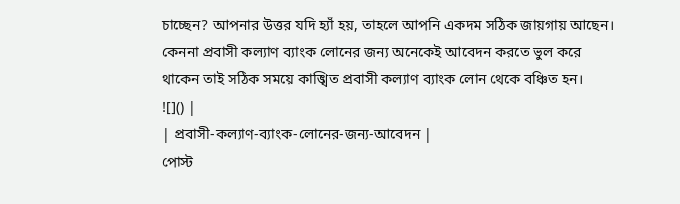চাচ্ছেন? আপনার উত্তর যদি হ্যাঁ হয়, তাহলে আপনি একদম সঠিক জায়গায় আছেন। কেননা প্রবাসী কল্যাণ ব্যাংক লোনের জন্য অনেকেই আবেদন করতে ভুল করে থাকেন তাই সঠিক সময়ে কাঙ্খিত প্রবাসী কল্যাণ ব্যাংক লোন থেকে বঞ্চিত হন।
![]() |
| প্রবাসী-কল্যাণ-ব্যাংক-লোনের-জন্য-আবেদন |
পোস্ট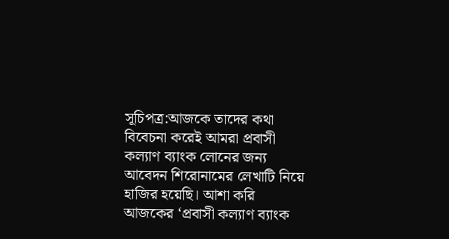সূচিপত্র:আজকে তাদের কথা বিবেচনা করেই আমরা প্রবাসী কল্যাণ ব্যাংক লোনের জন্য আবেদন শিরোনামের লেখাটি নিয়ে হাজির হয়েছি। আশা করি আজকের ‘প্রবাসী কল্যাণ ব্যাংক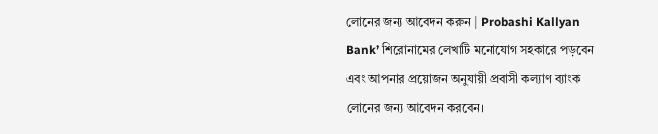লোনের জন্য আবেদন করুন | Probashi Kallyan Bank’ শিরোনামের লেখাটি মনোযোগ সহকারে পড়বেন এবং আপনার প্রয়োজন অনুযায়ী প্রবাসী কল্যাণ ব্যাংক লোনের জন্য আবেদন করবেন।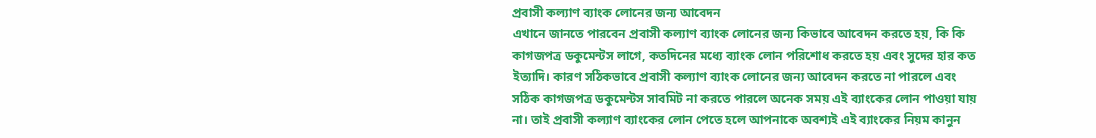প্রবাসী কল্যাণ ব্যাংক লোনের জন্য আবেদন
এখানে জানতে পারবেন প্রবাসী কল্যাণ ব্যাংক লোনের জন্য কিভাবে আবেদন করতে হয়, কি কি কাগজপত্র ডকুমেন্টস লাগে, কতদিনের মধ্যে ব্যাংক লোন পরিশোধ করতে হয় এবং সুদের হার কত ইত্যাদি। কারণ সঠিকভাবে প্রবাসী কল্যাণ ব্যাংক লোনের জন্য আবেদন করতে না পারলে এবং সঠিক কাগজপত্র ডকুমেন্টস সাবমিট না করতে পারলে অনেক সময় এই ব্যাংকের লোন পাওয়া যায় না। তাই প্রবাসী কল্যাণ ব্যাংকের লোন পেতে হলে আপনাকে অবশ্যই এই ব্যাংকের নিয়ম কানুন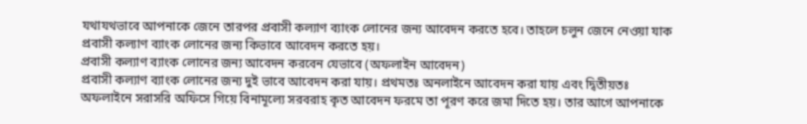যথাযথভাবে আপনাকে জেনে তারপর প্রবাসী কল্যাণ ব্যাংক লোনের জন্য আবেদন করতে হবে। তাহলে চলুন জেনে নেওয়া যাক প্রবাসী কল্যাণ ব্যাংক লোনের জন্য কিভাবে আবেদন করতে হয়।
প্রবাসী কল্যাণ ব্যাংক লোনের জন্য আবেদন করবেন যেভাবে (অফলাইন আবেদন)
প্রবাসী কল্যাণ ব্যাংক লোনের জন্য দুই ভাবে আবেদন করা যায়। প্রথমতঃ অনলাইনে আবেদন করা যায় এবং দ্বিতীয়তঃ অফলাইনে সরাসরি অফিসে গিয়ে বিনামূল্যে সরবরাহ কৃত আবেদন ফরমে তা পূরণ করে জমা দিতে হয়। তার আগে আপনাকে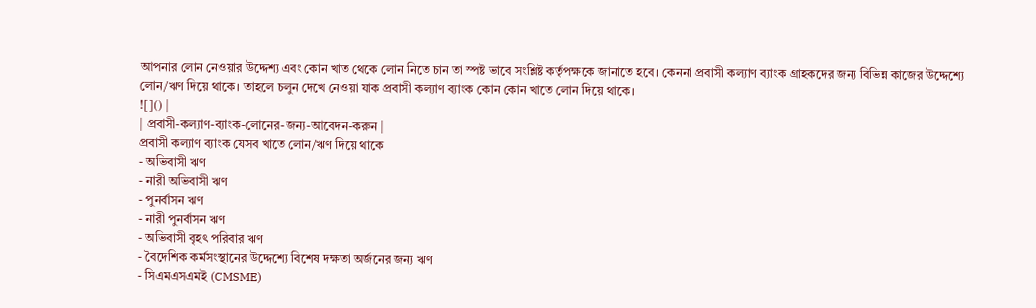আপনার লোন নেওয়ার উদ্দেশ্য এবং কোন খাত থেকে লোন নিতে চান তা স্পষ্ট ভাবে সংশ্লিষ্ট কর্তৃপক্ষকে জানাতে হবে। কেননা প্রবাসী কল্যাণ ব্যাংক গ্রাহকদের জন্য বিভিন্ন কাজের উদ্দেশ্যে লোন/ঋণ দিয়ে থাকে। তাহলে চলুন দেখে নেওয়া যাক প্রবাসী কল্যাণ ব্যাংক কোন কোন খাতে লোন দিয়ে থাকে।
![]() |
| প্রবাসী-কল্যাণ-ব্যাংক-লোনের-জন্য-আবেদন-করুন |
প্রবাসী কল্যাণ ব্যাংক যেসব খাতে লোন/ঋণ দিয়ে থাকে
- অভিবাসী ঋণ
- নারী অভিবাসী ঋণ
- পুনর্বাসন ঋণ
- নারী পুনর্বাসন ঋণ
- অভিবাসী বৃহৎ পরিবার ঋণ
- বৈদেশিক কর্মসংস্থানের উদ্দেশ্যে বিশেষ দক্ষতা অর্জনের জন্য ঋণ
- সিএমএসএমই (CMSME)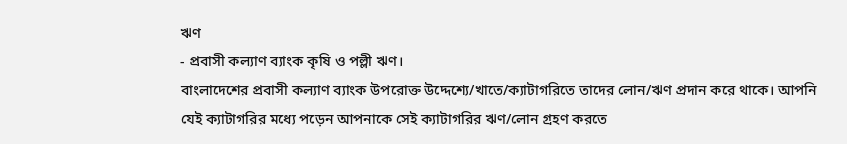ঋণ
- প্রবাসী কল্যাণ ব্যাংক কৃষি ও পল্লী ঋণ।
বাংলাদেশের প্রবাসী কল্যাণ ব্যাংক উপরোক্ত উদ্দেশ্যে/খাতে/ক্যাটাগরিতে তাদের লোন/ঋণ প্রদান করে থাকে। আপনি যেই ক্যাটাগরির মধ্যে পড়েন আপনাকে সেই ক্যাটাগরির ঋণ/লোন গ্রহণ করতে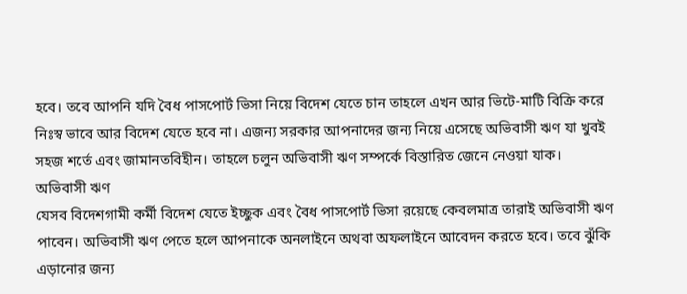হবে। তবে আপনি যদি বৈধ পাসপোর্ট ভিসা নিয়ে বিদেশ যেতে চান তাহলে এখন আর ভিটে-মাটি বিক্রি করে নিঃস্ব ভাবে আর বিদেশ যেতে হবে না। এজন্য সরকার আপনাদের জন্য নিয়ে এসেছে অভিবাসী ঋণ যা খুবই সহজ শর্তে এবং জামানতবিহীন। তাহলে চলুন অভিবাসী ঋণ সম্পর্কে বিস্তারিত জেনে নেওয়া যাক।
অভিবাসী ঋণ
যেসব বিদেশগামী কর্মী বিদেশ যেতে ইচ্ছুক এবং বৈধ পাসপোর্ট ভিসা রয়েছে কেবলমাত্র তারাই অভিবাসী ঋণ পাবেন। অভিবাসী ঋণ পেতে হলে আপনাকে অনলাইনে অথবা অফলাইনে আবেদন করতে হবে। তবে ঝুঁকি এড়ানোর জন্য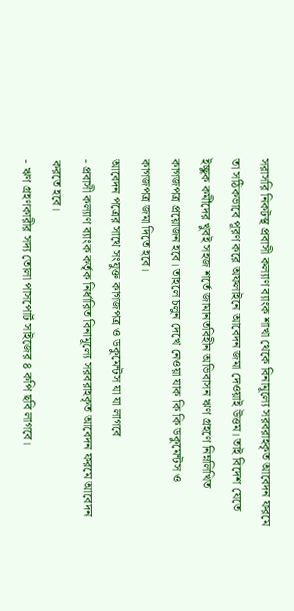সরাসরি নিকটস্থ প্রবাসী কল্যাণ ব্যাংক শাখা থেকে বিনামূল্যে সরবরাহকৃত আবেদন ফরমে তা সঠিকভাবে পূরণ করে অফলাইনে আবেদন জমা দেওয়াই উত্তম। তাই বিদেশ যেতে ইচ্ছুক কর্মীদের খুবই সহজ শর্তে জামানতবিহীন অভিবাসন ঋণ গ্রহণে নিম্নলিখিত কাগজপত্র প্রয়োজন হবে। তাহলে চলুন দেখে নেওয়া যাক কি কি ডকুমেন্টস ও কাগজপত্র জমা দিতে হবে।
আবেদন পত্রের সাথে সংযুক্ত কাগজপত্র ও ডকুমেন্টস যা যা লাগবে
- প্রবাসী কল্যাণ ব্যাংক কর্তৃক নির্ধারিত বিনামূল্যে সরবরাহকৃত আবেদন ফরমে আবেদন করতে হবে।
- ঋণ গ্রহণকারীর সদ্য তোলা পাসপোর্ট সাইজের ৪ কপি ছবি লাগবে।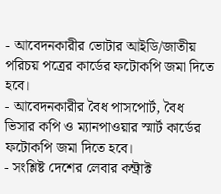- আবেদনকারীর ভোটার আইডি/জাতীয় পরিচয় পত্রের কার্ডের ফটোকপি জমা দিতে হবে।
- আবেদনকারীর বৈধ পাসপোর্ট, বৈধ ভিসার কপি ও ম্যানপাওয়ার স্মার্ট কার্ডের ফটোকপি জমা দিতে হবে।
- সংশ্লিষ্ট দেশের লেবার কন্ট্রাক্ট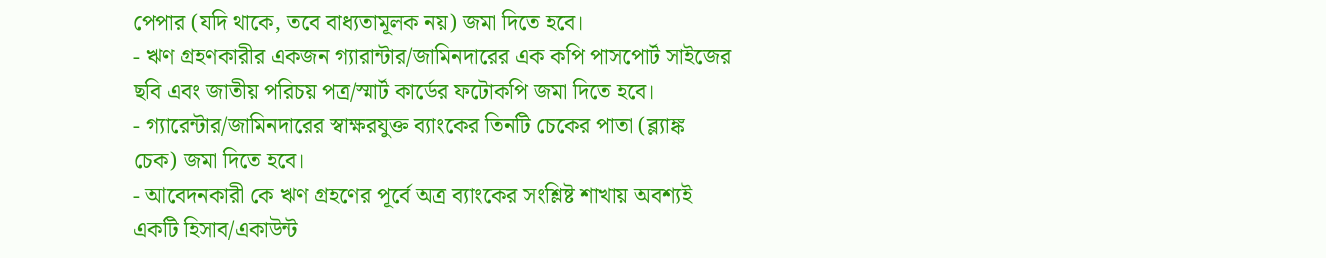পেপার (যদি থাকে, তবে বাধ্যতামূলক নয়) জমা দিতে হবে।
- ঋণ গ্রহণকারীর একজন গ্যারান্টার/জামিনদারের এক কপি পাসপোর্ট সাইজের ছবি এবং জাতীয় পরিচয় পত্র/স্মার্ট কার্ডের ফটোকপি জমা দিতে হবে।
- গ্যারেন্টার/জামিনদারের স্বাক্ষরযুক্ত ব্যাংকের তিনটি চেকের পাতা (ব্ল্যাঙ্ক চেক) জমা দিতে হবে।
- আবেদনকারী কে ঋণ গ্রহণের পূর্বে অত্র ব্যাংকের সংশ্লিষ্ট শাখায় অবশ্যই একটি হিসাব/একাউন্ট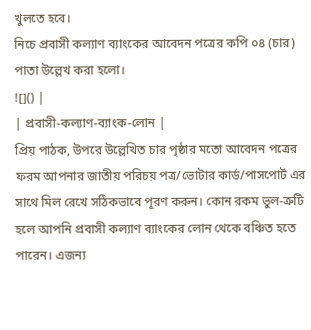খুলতে হবে।
নিচে প্রবাসী কল্যাণ ব্যাংকের আবেদন পত্রের কপি ০৪ (চার) পাতা উল্লেখ করা হলো।
![]() |
| প্রবাসী-কল্যাণ-ব্যাংক-লোন |
প্রিয় পাঠক, উপরে উল্লেখিত চার পৃষ্ঠার মতো আবেদন পত্রের ফরম আপনার জাতীয় পরিচয় পত্র/ভোটার কার্ড/পাসপোর্ট এর সাথে মিল রেখে সঠিকভাবে পূরণ করুন। কোন রকম ভুল-ত্রুটি হলে আপনি প্রবাসী কল্যাণ ব্যাংকের লোন থেকে বঞ্চিত হতে পারেন। এজন্য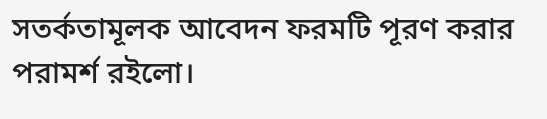সতর্কতামূলক আবেদন ফরমটি পূরণ করার পরামর্শ রইলো।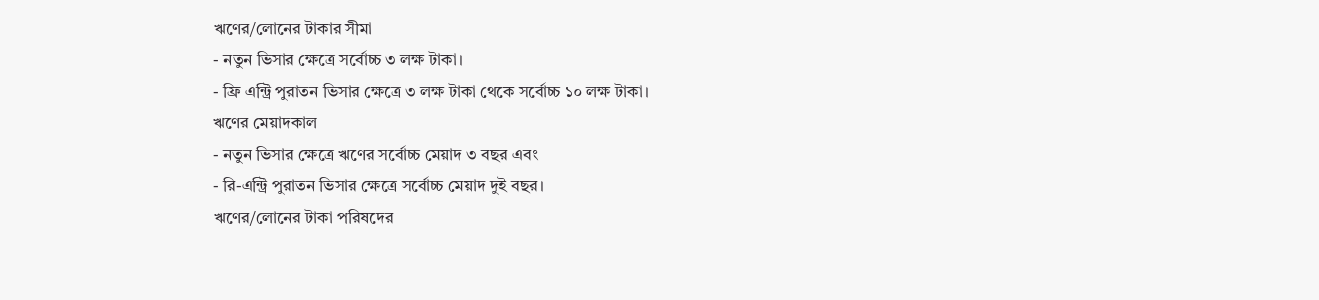ঋণের/লোনের টাকার সীমা
- নতুন ভিসার ক্ষেত্রে সর্বোচ্চ ৩ লক্ষ টাকা।
- ফ্রি এন্ট্রি পুরাতন ভিসার ক্ষেত্রে ৩ লক্ষ টাকা থেকে সর্বোচ্চ ১০ লক্ষ টাকা।
ঋণের মেয়াদকাল
- নতুন ভিসার ক্ষেত্রে ঋণের সর্বোচ্চ মেয়াদ ৩ বছর এবং
- রি-এন্ট্রি পুরাতন ভিসার ক্ষেত্রে সর্বোচ্চ মেয়াদ দুই বছর।
ঋণের/লোনের টাকা পরিষদের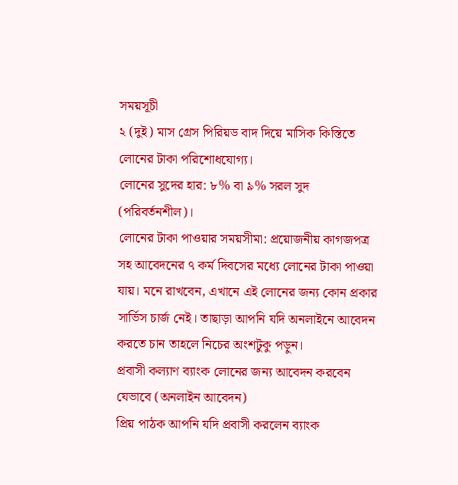সময়সূচী
২ (দুই) মাস গ্রেস পিরিয়ড বাদ দিয়ে মাসিক কিস্তিতে লোনের টাকা পরিশোধযোগ্য।
লোনের সুদের হার: ৮% বা ৯% সরল সুদ (পরিবর্তনশীল)।
লোনের টাকা পাওয়ার সময়সীমা: প্রয়োজনীয় কাগজপত্র সহ আবেদনের ৭ কর্ম দিবসের মধ্যে লোনের টাকা পাওয়া যায়। মনে রাখবেন, এখানে এই লোনের জন্য কোন প্রকার সার্ভিস চার্জ নেই। তাছাড়া আপনি যদি অনলাইনে আবেদন করতে চান তাহলে নিচের অংশটুকু পড়ুন।
প্রবাসী কল্যাণ ব্যাংক লোনের জন্য আবেদন করবেন যেভাবে (অনলাইন আবেদন)
প্রিয় পাঠক আপনি যদি প্রবাসী করলেন ব্যাংক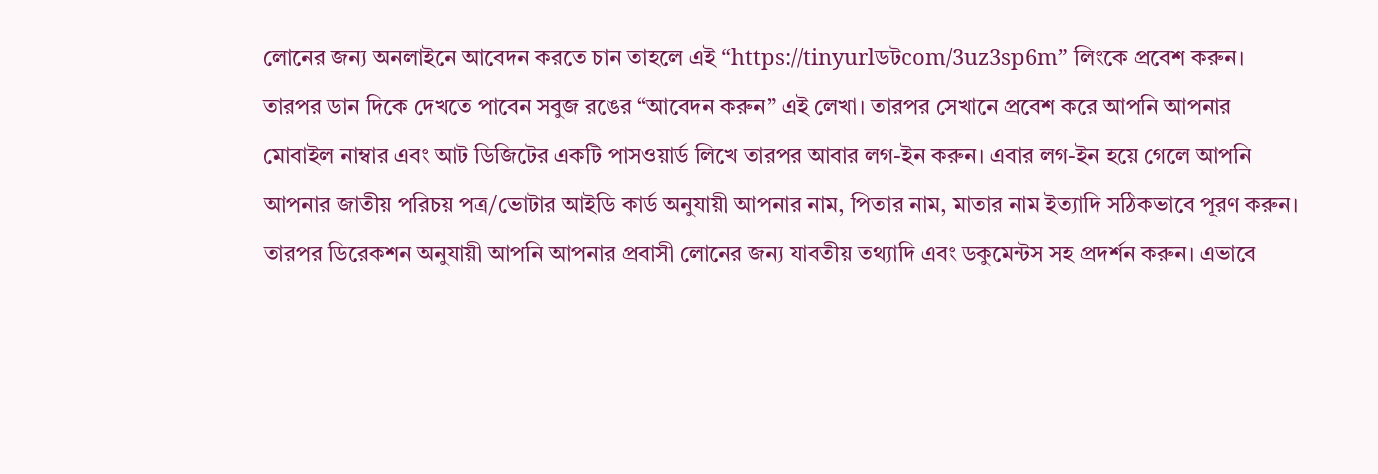লোনের জন্য অনলাইনে আবেদন করতে চান তাহলে এই “https://tinyurlডটcom/3uz3sp6m” লিংকে প্রবেশ করুন। তারপর ডান দিকে দেখতে পাবেন সবুজ রঙের “আবেদন করুন” এই লেখা। তারপর সেখানে প্রবেশ করে আপনি আপনার মোবাইল নাম্বার এবং আট ডিজিটের একটি পাসওয়ার্ড লিখে তারপর আবার লগ-ইন করুন। এবার লগ-ইন হয়ে গেলে আপনি আপনার জাতীয় পরিচয় পত্র/ভোটার আইডি কার্ড অনুযায়ী আপনার নাম, পিতার নাম, মাতার নাম ইত্যাদি সঠিকভাবে পূরণ করুন। তারপর ডিরেকশন অনুযায়ী আপনি আপনার প্রবাসী লোনের জন্য যাবতীয় তথ্যাদি এবং ডকুমেন্টস সহ প্রদর্শন করুন। এভাবে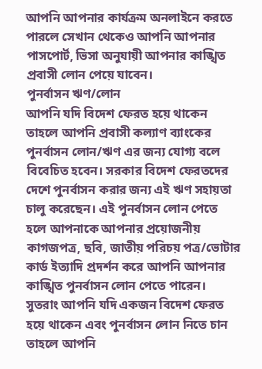আপনি আপনার কার্যক্রম অনলাইনে করতে পারলে সেখান থেকেও আপনি আপনার পাসপোর্ট, ভিসা অনুযায়ী আপনার কাঙ্খিত প্রবাসী লোন পেয়ে যাবেন।
পুনর্বাসন ঋণ/লোন
আপনি যদি বিদেশ ফেরত হয়ে থাকেন তাহলে আপনি প্রবাসী কল্যাণ ব্যাংকের পুনর্বাসন লোন/ঋণ এর জন্য যোগ্য বলে বিবেচিত হবেন। সরকার বিদেশ ফেরতদের দেশে পুনর্বাসন করার জন্য এই ঋণ সহায়তা চালু করেছেন। এই পুনর্বাসন লোন পেতে হলে আপনাকে আপনার প্রয়োজনীয় কাগজপত্র, ছবি, জাতীয় পরিচয় পত্র/ভোটার কার্ড ইত্যাদি প্রদর্শন করে আপনি আপনার কাঙ্খিত পুনর্বাসন লোন পেতে পারেন। সুতরাং আপনি যদি একজন বিদেশ ফেরত হয়ে থাকেন এবং পুনর্বাসন লোন নিতে চান তাহলে আপনি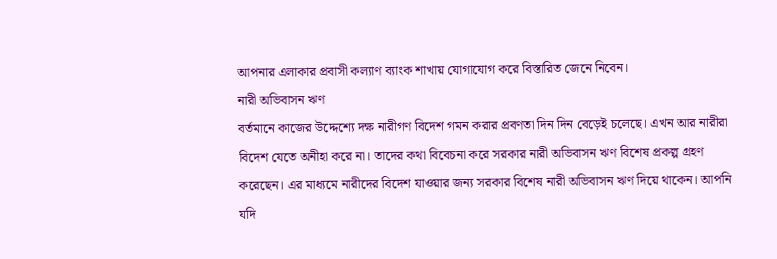আপনার এলাকার প্রবাসী কল্যাণ ব্যাংক শাখায় যোগাযোগ করে বিস্তারিত জেনে নিবেন।
নারী অভিবাসন ঋণ
বর্তমানে কাজের উদ্দেশ্যে দক্ষ নারীগণ বিদেশ গমন করার প্রবণতা দিন দিন বেড়েই চলেছে। এখন আর নারীরা বিদেশ যেতে অনীহা করে না। তাদের কথা বিবেচনা করে সরকার নারী অভিবাসন ঋণ বিশেষ প্রকল্প গ্রহণ করেছেন। এর মাধ্যমে নারীদের বিদেশ যাওয়ার জন্য সরকার বিশেষ নারী অভিবাসন ঋণ দিয়ে থাকেন। আপনি যদি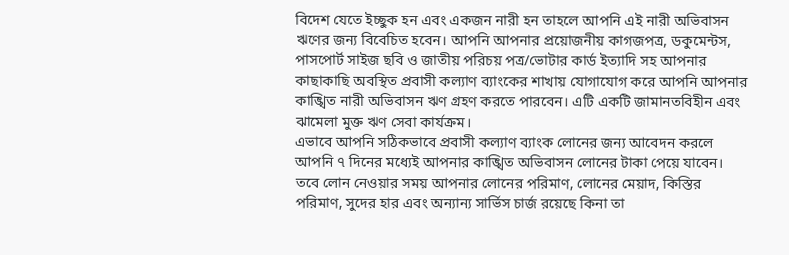বিদেশ যেতে ইচ্ছুক হন এবং একজন নারী হন তাহলে আপনি এই নারী অভিবাসন ঋণের জন্য বিবেচিত হবেন। আপনি আপনার প্রয়োজনীয় কাগজপত্র, ডকুমেন্টস, পাসপোর্ট সাইজ ছবি ও জাতীয় পরিচয় পত্র/ভোটার কার্ড ইত্যাদি সহ আপনার কাছাকাছি অবস্থিত প্রবাসী কল্যাণ ব্যাংকের শাখায় যোগাযোগ করে আপনি আপনার কাঙ্খিত নারী অভিবাসন ঋণ গ্রহণ করতে পারবেন। এটি একটি জামানতবিহীন এবং ঝামেলা মুক্ত ঋণ সেবা কার্যক্রম।
এভাবে আপনি সঠিকভাবে প্রবাসী কল্যাণ ব্যাংক লোনের জন্য আবেদন করলে আপনি ৭ দিনের মধ্যেই আপনার কাঙ্খিত অভিবাসন লোনের টাকা পেয়ে যাবেন। তবে লোন নেওয়ার সময় আপনার লোনের পরিমাণ, লোনের মেয়াদ, কিস্তির পরিমাণ, সুদের হার এবং অন্যান্য সার্ভিস চার্জ রয়েছে কিনা তা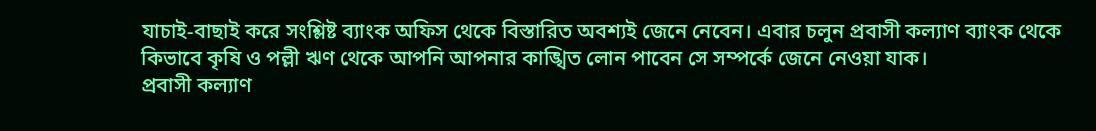যাচাই-বাছাই করে সংশ্লিষ্ট ব্যাংক অফিস থেকে বিস্তারিত অবশ্যই জেনে নেবেন। এবার চলুন প্রবাসী কল্যাণ ব্যাংক থেকে কিভাবে কৃষি ও পল্লী ঋণ থেকে আপনি আপনার কাঙ্খিত লোন পাবেন সে সম্পর্কে জেনে নেওয়া যাক।
প্রবাসী কল্যাণ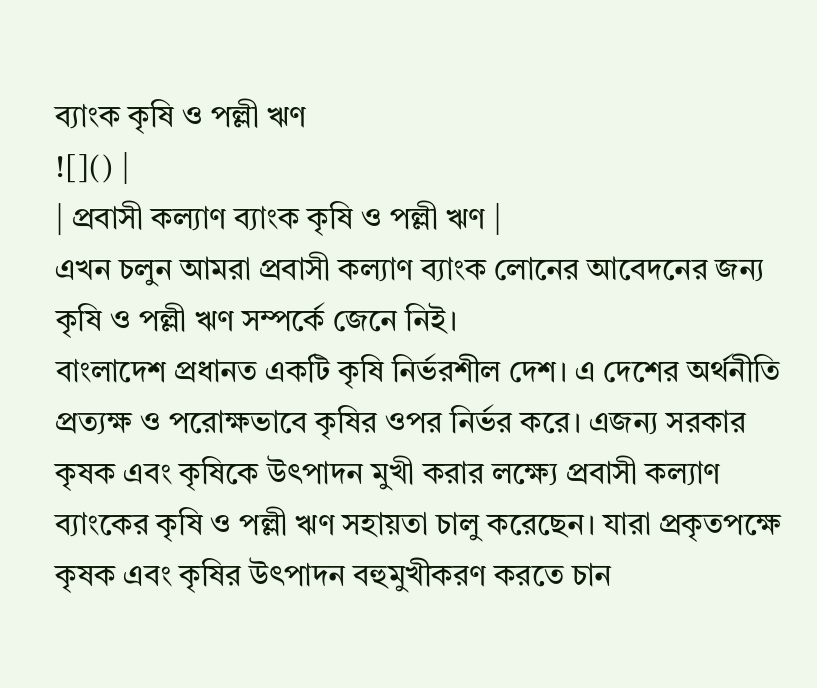ব্যাংক কৃষি ও পল্লী ঋণ
![]() |
| প্রবাসী কল্যাণ ব্যাংক কৃষি ও পল্লী ঋণ |
এখন চলুন আমরা প্রবাসী কল্যাণ ব্যাংক লোনের আবেদনের জন্য কৃষি ও পল্লী ঋণ সম্পর্কে জেনে নিই।
বাংলাদেশ প্রধানত একটি কৃষি নির্ভরশীল দেশ। এ দেশের অর্থনীতি প্রত্যক্ষ ও পরোক্ষভাবে কৃষির ওপর নির্ভর করে। এজন্য সরকার কৃষক এবং কৃষিকে উৎপাদন মুখী করার লক্ষ্যে প্রবাসী কল্যাণ ব্যাংকের কৃষি ও পল্লী ঋণ সহায়তা চালু করেছেন। যারা প্রকৃতপক্ষে কৃষক এবং কৃষির উৎপাদন বহুমুখীকরণ করতে চান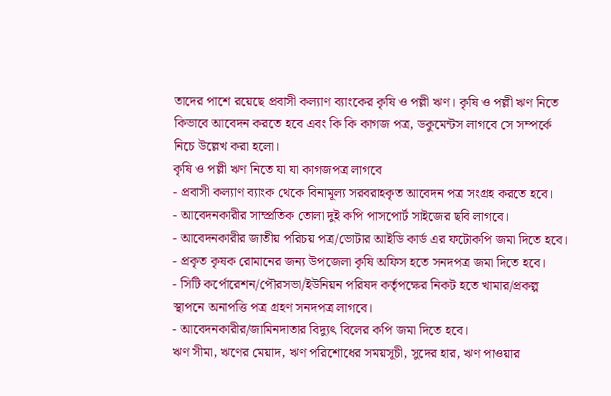তাদের পাশে রয়েছে প্রবাসী কল্যাণ ব্যাংকের কৃষি ও পল্লী ঋণ। কৃষি ও পল্লী ঋণ নিতে কিভাবে আবেদন করতে হবে এবং কি কি কাগজ পত্র, ডকুমেন্টস লাগবে সে সম্পর্কে নিচে উল্লেখ করা হলো।
কৃষি ও পল্লী ঋণ নিতে যা যা কাগজপত্র লাগবে
- প্রবাসী কল্যাণ ব্যাংক থেকে বিনামূল্য সরবরাহকৃত আবেদন পত্র সংগ্রহ করতে হবে।
- আবেদনকারীর সাম্প্রতিক তোলা দুই কপি পাসপোর্ট সাইজের ছবি লাগবে।
- আবেদনকারীর জাতীয় পরিচয় পত্র/ভোটার আইডি কার্ড এর ফটোকপি জমা দিতে হবে।
- প্রকৃত কৃষক রোমানের জন্য উপজেলা কৃষি অফিস হতে সনদপত্র জমা দিতে হবে।
- সিটি কর্পোরেশন/পৌরসভা/ইউনিয়ন পরিষদ কর্তৃপক্ষের নিকট হতে খামার/প্রকল্প স্থাপনে অনাপত্তি পত্র গ্রহণ সনদপত্র লাগবে।
- আবেদনকারীর/জামিনদাতার বিদ্যুৎ বিলের কপি জমা দিতে হবে।
ঋণ সীমা, ঋণের মেয়াদ, ঋণ পরিশোধের সময়সূচী, সুদের হার, ঋণ পাওয়ার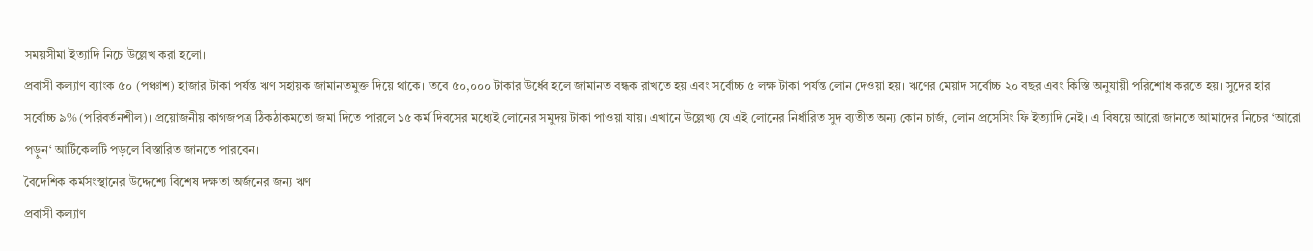সময়সীমা ইত্যাদি নিচে উল্লেখ করা হলো।
প্রবাসী কল্যাণ ব্যাংক ৫০ (পঞ্চাশ) হাজার টাকা পর্যন্ত ঋণ সহায়ক জামানতমুক্ত দিয়ে থাকে। তবে ৫০,০০০ টাকার উর্ধ্বে হলে জামানত বন্ধক রাখতে হয় এবং সর্বোচ্চ ৫ লক্ষ টাকা পর্যন্ত লোন দেওয়া হয়। ঋণের মেয়াদ সর্বোচ্চ ২০ বছর এবং কিস্তি অনুযায়ী পরিশোধ করতে হয়। সুদের হার সর্বোচ্চ ৯% (পরিবর্তনশীল)। প্রয়োজনীয় কাগজপত্র ঠিকঠাকমতো জমা দিতে পারলে ১৫ কর্ম দিবসের মধ্যেই লোনের সমুদয় টাকা পাওয়া যায়। এখানে উল্লেখ্য যে এই লোনের নির্ধারিত সুদ ব্যতীত অন্য কোন চার্জ, লোন প্রসেসিং ফি ইত্যাদি নেই। এ বিষয়ে আরো জানতে আমাদের নিচের ‘আরো পড়ুন‘ আর্টিকেলটি পড়লে বিস্তারিত জানতে পারবেন।
বৈদেশিক কর্মসংস্থানের উদ্দেশ্যে বিশেষ দক্ষতা অর্জনের জন্য ঋণ
প্রবাসী কল্যাণ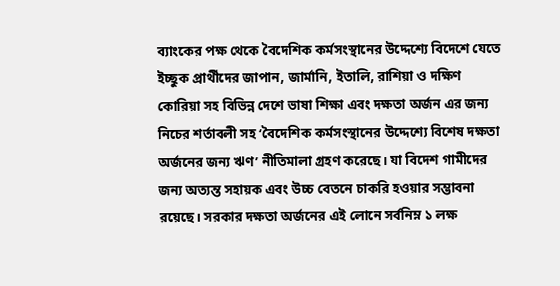ব্যাংকের পক্ষ থেকে বৈদেশিক কর্মসংস্থানের উদ্দেশ্যে বিদেশে যেতে ইচ্ছুক প্রার্থীদের জাপান, জার্মানি, ইতালি, রাশিয়া ও দক্ষিণ কোরিয়া সহ বিভিন্ন দেশে ভাষা শিক্ষা এবং দক্ষতা অর্জন এর জন্য নিচের শর্তাবলী সহ ‘বৈদেশিক কর্মসংস্থানের উদ্দেশ্যে বিশেষ দক্ষতা অর্জনের জন্য ঋণ’ নীতিমালা গ্রহণ করেছে। যা বিদেশ গামীদের জন্য অত্যন্ত সহায়ক এবং উচ্চ বেতনে চাকরি হওয়ার সম্ভাবনা রয়েছে। সরকার দক্ষতা অর্জনের এই লোনে সর্বনিম্ন ১ লক্ষ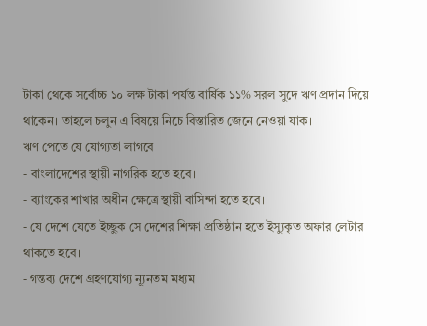টাকা থেকে সর্বোচ্চ ১০ লক্ষ টাকা পর্যন্ত বার্ষিক ১১% সরল সুদে ঋণ প্রদান দিয়ে থাকেন। তাহলে চলুন এ বিষয়ে নিচে বিস্তারিত জেনে নেওয়া যাক।
ঋণ পেতে যে যোগ্যতা লাগবে
- বাংলাদেশের স্থায়ী নাগরিক হতে হবে।
- ব্যাংকের শাখার অধীন ক্ষেত্রে স্থায়ী বাসিন্দা হতে হবে।
- যে দেশে যেতে ইচ্ছুক সে দেশের শিক্ষা প্রতিষ্ঠান হতে ইস্যুকৃত অফার লেটার থাকতে হবে।
- গন্তব্য দেশে গ্রহণযোগ্য ন্যূনতম মধ্যম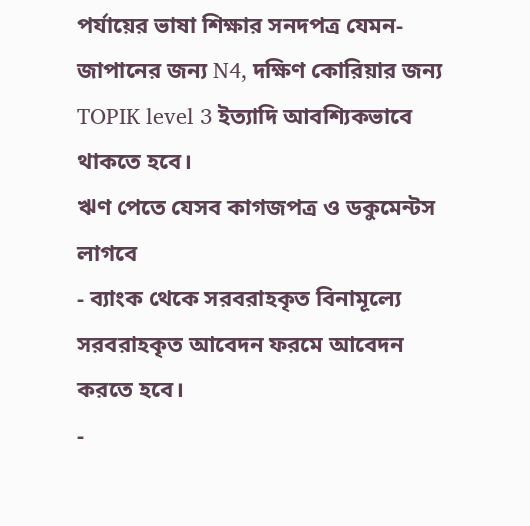পর্যায়ের ভাষা শিক্ষার সনদপত্র যেমন- জাপানের জন্য N4, দক্ষিণ কোরিয়ার জন্য TOPIK level 3 ইত্যাদি আবশ্যিকভাবে থাকতে হবে।
ঋণ পেতে যেসব কাগজপত্র ও ডকুমেন্টস লাগবে
- ব্যাংক থেকে সরবরাহকৃত বিনামূল্যে সরবরাহকৃত আবেদন ফরমে আবেদন করতে হবে।
-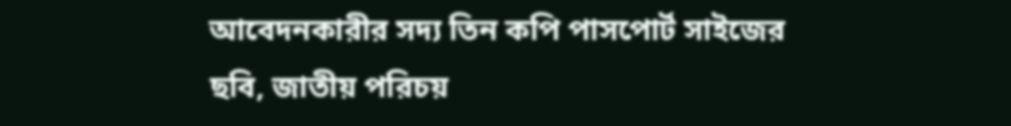আবেদনকারীর সদ্য তিন কপি পাসপোর্ট সাইজের ছবি, জাতীয় পরিচয়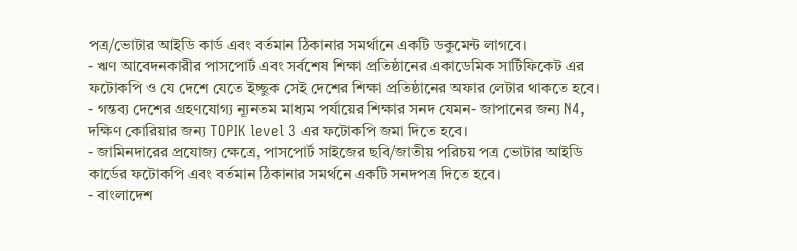পত্র/ভোটার আইডি কার্ড এবং বর্তমান ঠিকানার সমর্থানে একটি ডকুমেন্ট লাগবে।
- ঋণ আবেদনকারীর পাসপোর্ট এবং সর্বশেষ শিক্ষা প্রতিষ্ঠানের একাডেমিক সার্টিফিকেট এর ফটোকপি ও যে দেশে যেতে ইচ্ছুক সেই দেশের শিক্ষা প্রতিষ্ঠানের অফার লেটার থাকতে হবে।
- গন্তব্য দেশের গ্রহণযোগ্য ন্যূনতম মাধ্যম পর্যায়ের শিক্ষার সনদ যেমন- জাপানের জন্য N4, দক্ষিণ কোরিয়ার জন্য TOPIK level 3 এর ফটোকপি জমা দিতে হবে।
- জামিনদারের প্রযোজ্য ক্ষেত্রে, পাসপোর্ট সাইজের ছবি/জাতীয় পরিচয় পত্র ভোটার আইডি কার্ডের ফটোকপি এবং বর্তমান ঠিকানার সমর্থনে একটি সনদপত্র দিতে হবে।
- বাংলাদেশ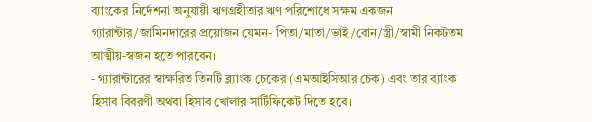ব্যাংকের নির্দেশনা অনুযায়ী ঋণগ্রহীতার ঋণ পরিশোধে সক্ষম একজন গ্যারান্টার/জামিনদারের প্রয়োজন যেমন- পিতা/মাতা/ভাই/বোন/স্ত্রী/স্বামী নিকটতম আত্মীয়-স্বজন হতে পারবেন।
- গ্যারান্টারের স্বাক্ষরিত তিনটি ব্ল্যাংক চেকের (এমআইসিআর চেক) এবং তার ব্যাংক হিসাব বিবরণী অথবা হিসাব খোলার সার্টিফিকেট দিতে হবে।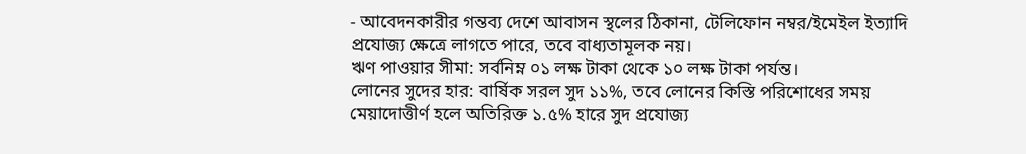- আবেদনকারীর গন্তব্য দেশে আবাসন স্থলের ঠিকানা, টেলিফোন নম্বর/ইমেইল ইত্যাদি প্রযোজ্য ক্ষেত্রে লাগতে পারে, তবে বাধ্যতামূলক নয়।
ঋণ পাওয়ার সীমা: সর্বনিম্ন ০১ লক্ষ টাকা থেকে ১০ লক্ষ টাকা পর্যন্ত।
লোনের সুদের হার: বার্ষিক সরল সুদ ১১%, তবে লোনের কিস্তি পরিশোধের সময় মেয়াদোত্তীর্ণ হলে অতিরিক্ত ১.৫% হারে সুদ প্রযোজ্য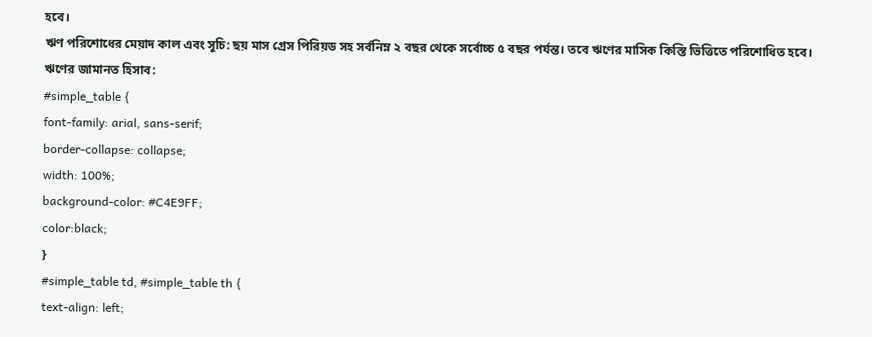হবে।
ঋণ পরিশোধের মেয়াদ কাল এবং সূচি: ছয় মাস গ্রেস পিরিয়ড সহ সর্বনিম্ন ২ বছর থেকে সর্বোচ্চ ৫ বছর পর্যন্ত। তবে ঋণের মাসিক কিস্তি ভিত্তিতে পরিশোধিত হবে।
ঋণের জামানত হিসাব:
#simple_table {
font-family: arial, sans-serif;
border-collapse: collapse;
width: 100%;
background-color: #C4E9FF;
color:black;
}
#simple_table td, #simple_table th {
text-align: left;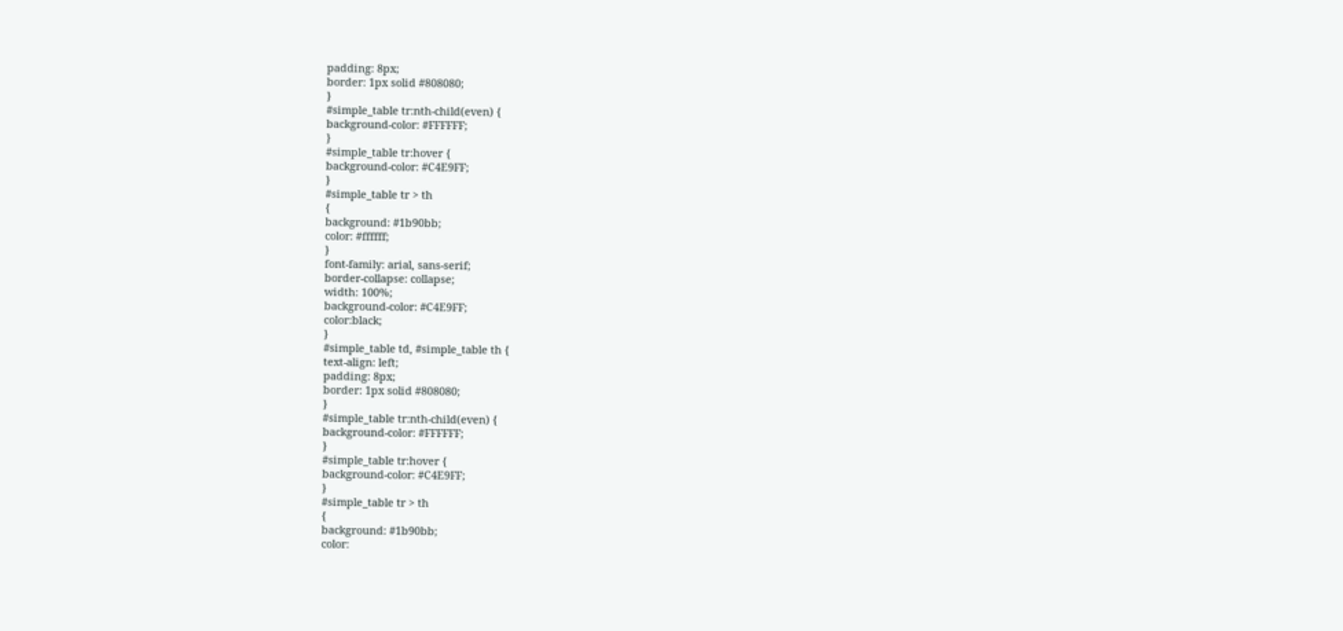padding: 8px;
border: 1px solid #808080;
}
#simple_table tr:nth-child(even) {
background-color: #FFFFFF;
}
#simple_table tr:hover {
background-color: #C4E9FF;
}
#simple_table tr > th
{
background: #1b90bb;
color: #ffffff;
}
font-family: arial, sans-serif;
border-collapse: collapse;
width: 100%;
background-color: #C4E9FF;
color:black;
}
#simple_table td, #simple_table th {
text-align: left;
padding: 8px;
border: 1px solid #808080;
}
#simple_table tr:nth-child(even) {
background-color: #FFFFFF;
}
#simple_table tr:hover {
background-color: #C4E9FF;
}
#simple_table tr > th
{
background: #1b90bb;
color: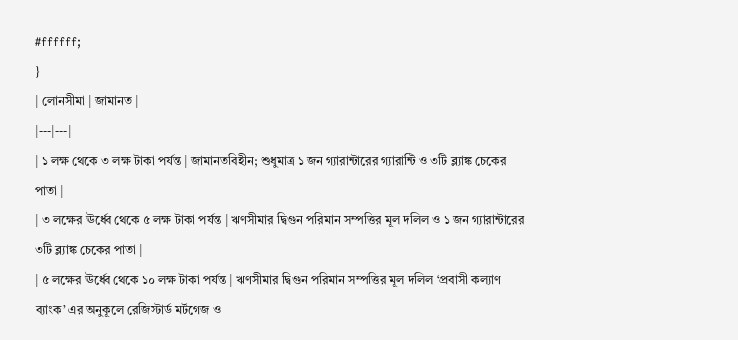#ffffff;
}
| লোনসীমা | জামানত |
|---|---|
| ১ লক্ষ থেকে ৩ লক্ষ টাকা পর্যন্ত | জামানতবিহীন; শুধুমাত্র ১ জন গ্যারান্টারের গ্যারান্টি ও ৩টি ব্ল্যাঙ্ক চেকের পাতা |
| ৩ লক্ষের ঊর্ধ্বে থেকে ৫ লক্ষ টাকা পর্যন্ত | ঋণসীমার দ্বিগুন পরিমান সম্পত্তির মূল দলিল ও ১ জন গ্যারান্টারের ৩টি ব্ল্যাঙ্ক চেকের পাতা |
| ৫ লক্ষের ঊর্ধ্বে থেকে ১০ লক্ষ টাকা পর্যন্ত | ঋণসীমার দ্বিগুন পরিমান সম্পত্তির মূল দলিল ‘প্রবাসী কল্যাণ ব্যাংক’ এর অনুকূলে রেজিস্টার্ড মর্টগেজ ও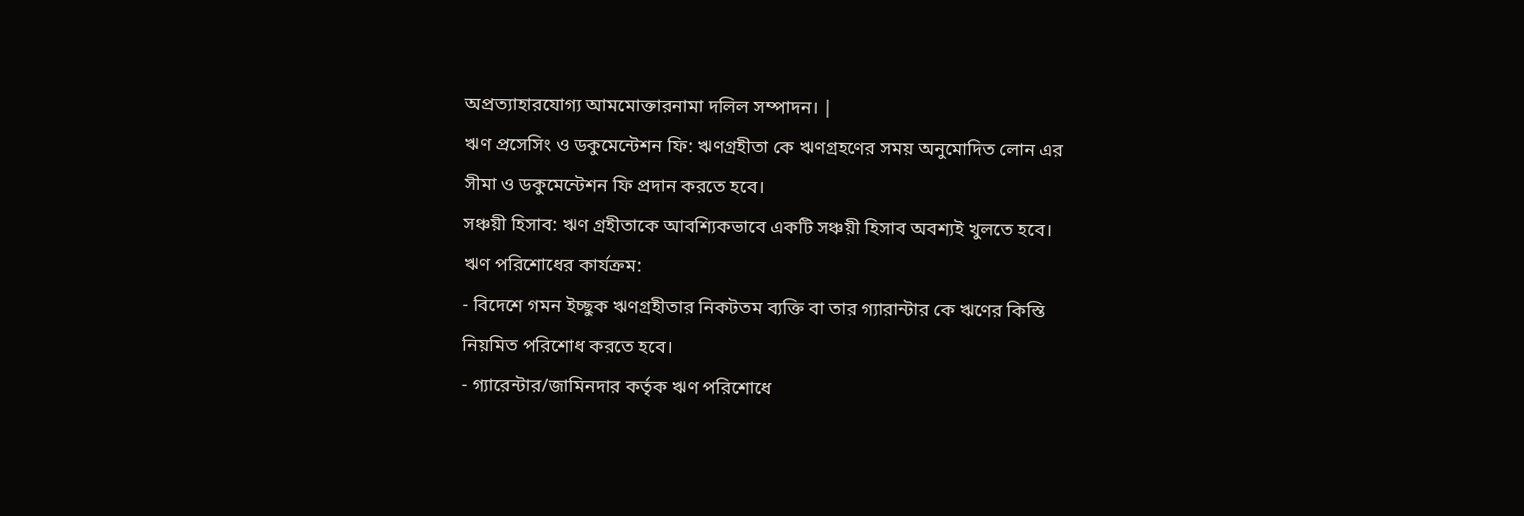অপ্রত্যাহারযোগ্য আমমোক্তারনামা দলিল সম্পাদন। |
ঋণ প্রসেসিং ও ডকুমেন্টেশন ফি: ঋণগ্রহীতা কে ঋণগ্রহণের সময় অনুমোদিত লোন এর সীমা ও ডকুমেন্টেশন ফি প্রদান করতে হবে।
সঞ্চয়ী হিসাব: ঋণ গ্রহীতাকে আবশ্যিকভাবে একটি সঞ্চয়ী হিসাব অবশ্যই খুলতে হবে।
ঋণ পরিশোধের কার্যক্রম:
- বিদেশে গমন ইচ্ছুক ঋণগ্রহীতার নিকটতম ব্যক্তি বা তার গ্যারান্টার কে ঋণের কিস্তি নিয়মিত পরিশোধ করতে হবে।
- গ্যারেন্টার/জামিনদার কর্তৃক ঋণ পরিশোধে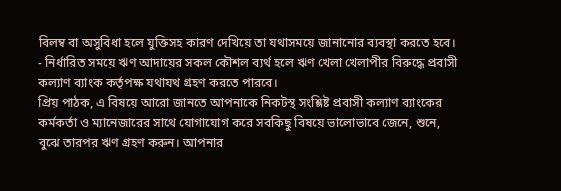বিলম্ব বা অসুবিধা হলে যুক্তিসহ কারণ দেখিয়ে তা যথাসময়ে জানানোর ব্যবস্থা করতে হবে।
- নির্ধারিত সময়ে ঋণ আদায়ের সকল কৌশল ব্যর্থ হলে ঋণ খেলা খেলাপীর বিরুদ্ধে প্রবাসী কল্যাণ ব্যাংক কর্তৃপক্ষ যথাযথ গ্রহণ করতে পারবে।
প্রিয় পাঠক, এ বিষয়ে আরো জানতে আপনাকে নিকটস্থ সংশ্লিষ্ট প্রবাসী কল্যাণ ব্যাংকের কর্মকর্তা ও ম্যানেজারের সাথে যোগাযোগ করে সবকিছু বিষয়ে ভালোভাবে জেনে, শুনে, বুঝে তারপর ঋণ গ্রহণ করুন। আপনার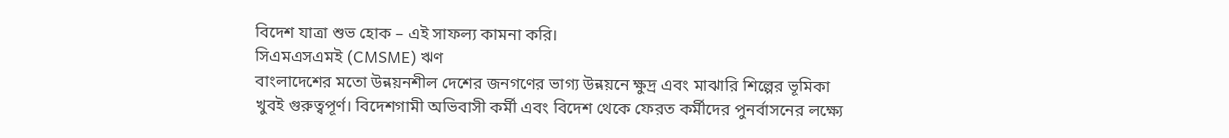বিদেশ যাত্রা শুভ হোক – এই সাফল্য কামনা করি।
সিএমএসএমই (CMSME) ঋণ
বাংলাদেশের মতো উন্নয়নশীল দেশের জনগণের ভাগ্য উন্নয়নে ক্ষুদ্র এবং মাঝারি শিল্পের ভূমিকা খুবই গুরুত্বপূর্ণ। বিদেশগামী অভিবাসী কর্মী এবং বিদেশ থেকে ফেরত কর্মীদের পুনর্বাসনের লক্ষ্যে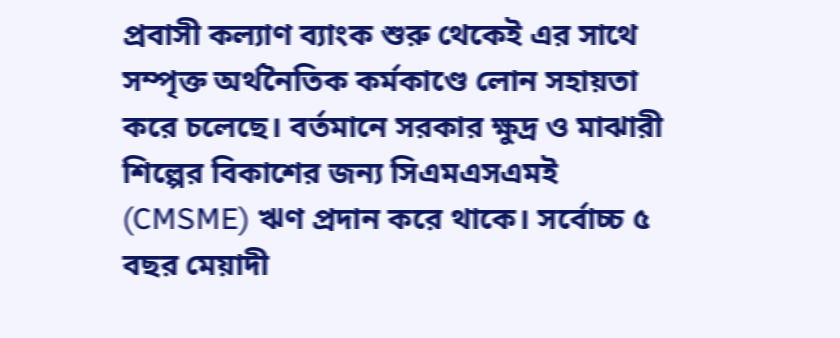প্রবাসী কল্যাণ ব্যাংক শুরু থেকেই এর সাথে সম্পৃক্ত অর্থনৈতিক কর্মকাণ্ডে লোন সহায়তা করে চলেছে। বর্তমানে সরকার ক্ষুদ্র ও মাঝারী শিল্পের বিকাশের জন্য সিএমএসএমই (CMSME) ঋণ প্রদান করে থাকে। সর্বোচ্চ ৫ বছর মেয়াদী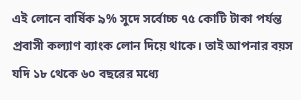এই লোনে বার্ষিক ৯% সুদে সর্বোচ্চ ৭৫ কোটি টাকা পর্যন্ত প্রবাসী কল্যাণ ব্যাংক লোন দিয়ে থাকে। তাই আপনার বয়স যদি ১৮ থেকে ৬০ বছরের মধ্যে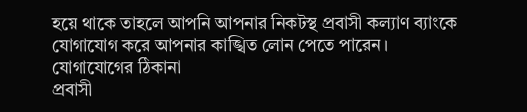হয়ে থাকে তাহলে আপনি আপনার নিকটস্থ প্রবাসী কল্যাণ ব্যাংকে যোগাযোগ করে আপনার কাঙ্খিত লোন পেতে পারেন।
যোগাযোগের ঠিকানা
প্রবাসী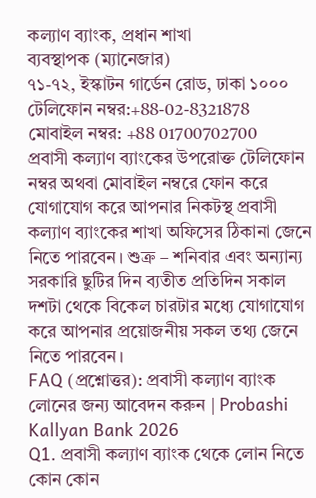কল্যাণ ব্যাংক, প্রধান শাখা
ব্যবস্থাপক (ম্যানেজার)
৭১-৭২, ইস্কাটন গার্ডেন রোড, ঢাকা ১০০০
টেলিফোন নম্বর:+88-02-8321878
মোবাইল নম্বর: +88 01700702700
প্রবাসী কল্যাণ ব্যাংকের উপরোক্ত টেলিফোন নম্বর অথবা মোবাইল নম্বরে ফোন করে যোগাযোগ করে আপনার নিকটস্থ প্রবাসী কল্যাণ ব্যাংকের শাখা অফিসের ঠিকানা জেনে নিতে পারবেন। শুক্র – শনিবার এবং অন্যান্য সরকারি ছুটির দিন ব্যতীত প্রতিদিন সকাল দশটা থেকে বিকেল চারটার মধ্যে যোগাযোগ করে আপনার প্রয়োজনীয় সকল তথ্য জেনে নিতে পারবেন।
FAQ (প্রশ্নোত্তর): প্রবাসী কল্যাণ ব্যাংক লোনের জন্য আবেদন করুন | Probashi Kallyan Bank 2026
Q1. প্রবাসী কল্যাণ ব্যাংক থেকে লোন নিতে কোন কোন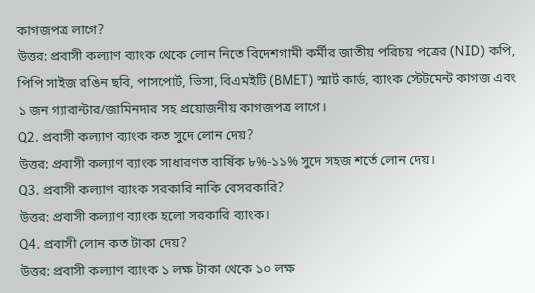কাগজপত্র লাগে?
উত্তর: প্রবাসী কল্যাণ ব্যাংক থেকে লোন নিতে বিদেশগামী কর্মীর জাতীয় পরিচয় পত্রের (NID) কপি, পিপি সাইজ রঙিন ছবি, পাসপোর্ট, ভিসা, বিএমইটি (BMET) স্মার্ট কার্ড, ব্যাংক স্টেটমেন্ট কাগজ এবং ১ জন গ্যারান্টার/জামিনদার সহ প্রয়োজনীয় কাগজপত্র লাগে।
Q2. প্রবাসী কল্যাণ ব্যাংক কত সুদে লোন দেয়?
উত্তর: প্রবাসী কল্যাণ ব্যাংক সাধারণত বার্ষিক ৮%-১১% সুদে সহজ শর্তে লোন দেয়।
Q3. প্রবাসী কল্যাণ ব্যাংক সরকারি নাকি বেসরকারি?
উত্তর: প্রবাসী কল্যাণ ব্যাংক হলো সরকারি ব্যাংক।
Q4. প্রবাসী লোন কত টাকা দেয়?
উত্তর: প্রবাসী কল্যাণ ব্যাংক ১ লক্ষ টাকা থেকে ১০ লক্ষ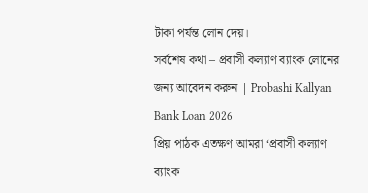টাকা পর্যন্ত লোন দেয়।
সর্বশেষ কথা – প্রবাসী কল্যাণ ব্যাংক লোনের জন্য আবেদন করুন | Probashi Kallyan Bank Loan 2026
প্রিয় পাঠক এতক্ষণ আমরা ‘প্রবাসী কল্যাণ ব্যাংক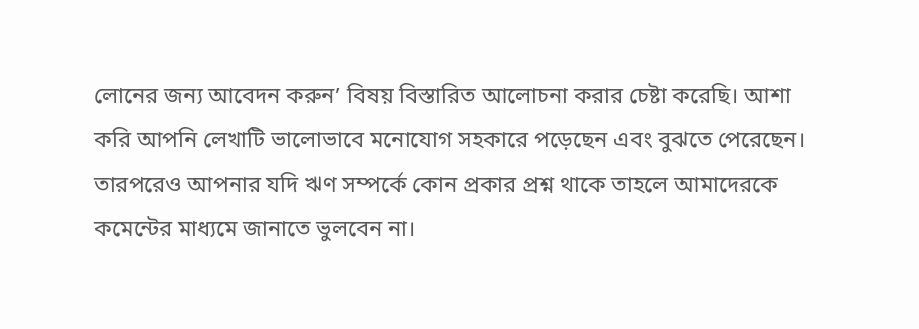লোনের জন্য আবেদন করুন’ বিষয় বিস্তারিত আলোচনা করার চেষ্টা করেছি। আশা করি আপনি লেখাটি ভালোভাবে মনোযোগ সহকারে পড়েছেন এবং বুঝতে পেরেছেন। তারপরেও আপনার যদি ঋণ সম্পর্কে কোন প্রকার প্রশ্ন থাকে তাহলে আমাদেরকে কমেন্টের মাধ্যমে জানাতে ভুলবেন না।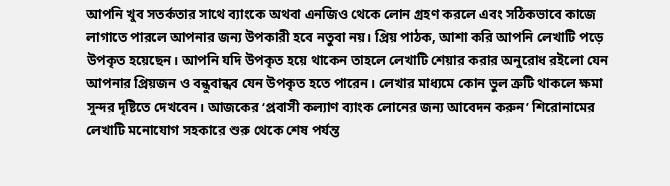আপনি খুব সতর্কতার সাথে ব্যাংকে অথবা এনজিও থেকে লোন গ্রহণ করলে এবং সঠিকভাবে কাজে লাগাতে পারলে আপনার জন্য উপকারী হবে নতুবা নয়। প্রিয় পাঠক, আশা করি আপনি লেখাটি পড়ে উপকৃত হয়েছেন। আপনি যদি উপকৃত হয়ে থাকেন তাহলে লেখাটি শেয়ার করার অনুরোধ রইলো যেন আপনার প্রিয়জন ও বন্ধুবান্ধব যেন উপকৃত হতে পারেন। লেখার মাধ্যমে কোন ভুল ত্রুটি থাকলে ক্ষমা সুন্দর দৃষ্টিতে দেখবেন। আজকের ‘প্রবাসী কল্যাণ ব্যাংক লোনের জন্য আবেদন করুন’ শিরোনামের লেখাটি মনোযোগ সহকারে শুরু থেকে শেষ পর্যন্ত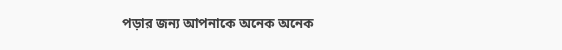পড়ার জন্য আপনাকে অনেক অনেক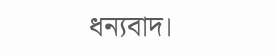ধন্যবাদ।